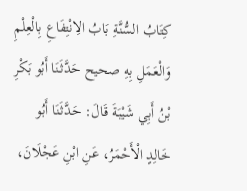كِتَابُ السُّنَّةِ بَابُ الِانْتِفَاعِ بِالْعِلْمِ وَالْعَمَلِ بِهِ صحیح حَدَّثَنَا أَبُو بَكْرِ بْنُ أَبِي شَيْبَةَ قَالَ: حَدَّثَنَا أَبُو خَالِدٍ الْأَحْمَرُ، عَنِ ابْنِ عَجْلَانَ،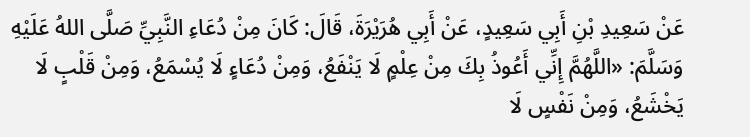عَنْ سَعِيدِ بْنِ أَبِي سَعِيدٍ، عَنْ أَبِي هُرَيْرَةَ، قَالَ: كَانَ مِنْ دُعَاءِ النَّبِيِّ صَلَّى اللهُ عَلَيْهِ وَسَلَّمَ: «اللَّهُمَّ إِنِّي أَعُوذُ بِكَ مِنْ عِلْمٍ لَا يَنْفَعُ، وَمِنْ دُعَاءٍ لَا يُسْمَعُ، وَمِنْ قَلْبٍ لَا يَخْشَعُ، وَمِنْ نَفْسٍ لَا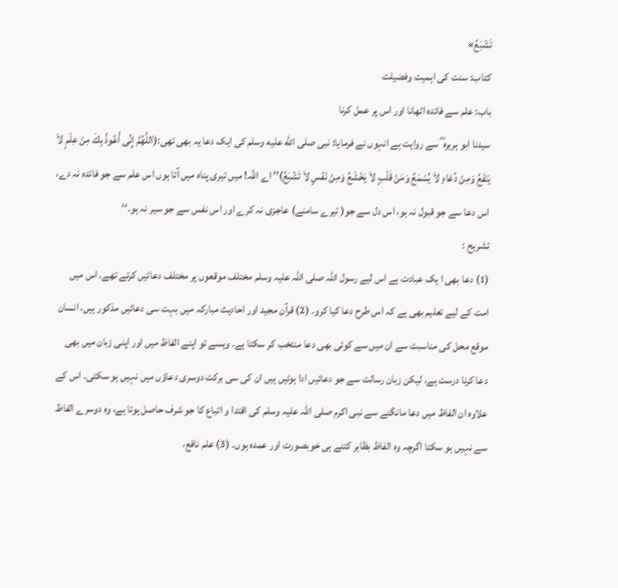تَشْبَعُ»
کتاب: سنت کی اہمیت وفضیلت
باب: علم سے فائدہ اٹھانا اور اس پر عمل کرنا
سیدنا ابو ہریرہ ؓ سے روایت ہے انہوں نے فرمایا: نبی صلى الله عليه وسلم کی ایک دعا یہ بھی تھی:(اللَّهُمَّ إِنِّى أَعُوذُ بِكَ مِنْ عِلْمٍ لاَ يَنْفَعُ وَمِنْ دُعَاءٍ لاَ يُسْمَعُ وَمَنْ قَلْبٍ لاَ يَخْشَعُ وَمِنْ نَفْسٍ لاَ تَشْبَعُ)’’ اے اللہ! میں تیری پناہ میں آتا ہوں اس علم سے جو فائدہ نہ دے، اس دعا سے جو قبول نہ ہو، اس دل سے جو( تیرے سامنے) عاجزی نہ کرے اور اس نفس سے جو سیر نہ ہو۔‘‘
تشریح :
(1) دعا بھی ا یک عبادت ہے اس لیے رسول اللہ صلی اللہ علیہ وسلم مختلف موقعوں پر مختلف دعائیں کرتے تھے۔ اس میں امت کے لیے تعلیم بھی ہے کہ اس طرح دعا کیا کرو۔ (2) قرآن مجید اور احادیث مبارکہ میں بہت سی دعائیں مذکور ہیں، انسان موقع محل کی مناسبت سے ان میں سے کوئی بھی دعا منتخب کر سکتا ہے۔ ویسے تو اپنے الفاظ میں اور اپنی زبان میں بھی دعا کرنا درست ہے، لیکن زبان رسالت سے جو دعائیں ادا ہوئیں ہیں ان کی سی برکت دوسری دعاؤں میں نہیں ہو سکتی۔ اس کے علاوہ ان الفاظ میں دعا مانگنے سے نبی اکرم صلی اللہ علیہ وسلم کی اقتدا و اتباع کا جو شرف حاصل ہوتا ہے، وہ دوسرے الفاظ سے نہیں ہو سکتا اگرچہ وہ الفاظ بظاہر کتنے ہی خوبصورت اور عمدہ ہوں۔ (3) علم نافع،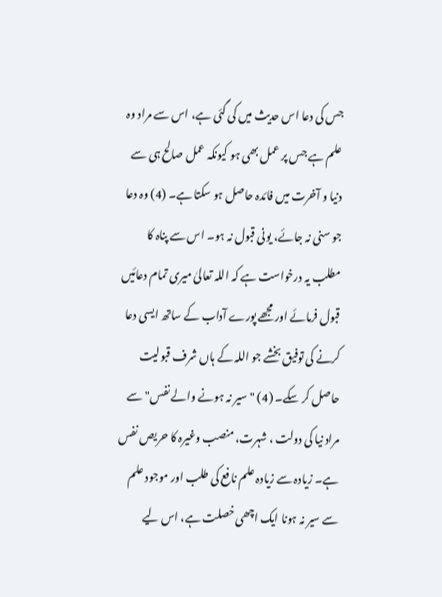جس کی دعا اس حدیث میں کی گئی ہے، اس سے مراد وہ علم ہے جس پر عمل بھی ہو کیونکہ عمل صالح ہی سے دنیا و آخرت میں فائدہ حاصل ہو سکتا ہے۔ (4) وہ دعا جو سنی نہ جائے، یونی قبول نہ ہو۔ اس سے پناہ کا مطلب یہ درخواست ہے کہ اللہ تعالیٰ میری تمام دعائیں قبول فرمائے اور مجھے پورے آداب کے ساتھ ایسی دعا کرنے کی توفیق بخشے جو اللہ کے ہاں شرف قبولیت حاصل کر سکے۔ (4) "سیر نہ ہونے والے نفس" سے مراد نیا کی دولت ، شہرت، منصب وغیرہ کا حریص نفس ہے۔ زیادہ سے زیادہ علم نافع کی طلب اور موجود علم سے سیر نہ ہونا ایک اچھی خصلت ہے، اس لیے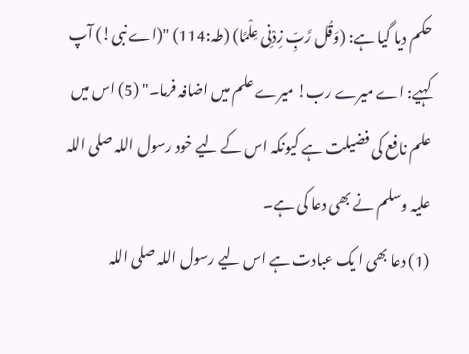حکم دیا گیا ہے: (وَقُل رَّبِّ زِدْنِى عِلْمًا) (طہ:114) "(اے نبی!) آپ کہیے: اے میرے رب! میرے علم میں اضافہ فرما۔" (5) اس میں علم نافع کی فضیلت ہے کیونکہ اس کے لیے خود رسول اللہ صلی اللہ علیہ وسلم نے بھی دعا کی ہے۔
(1) دعا بھی ا یک عبادت ہے اس لیے رسول اللہ صلی اللہ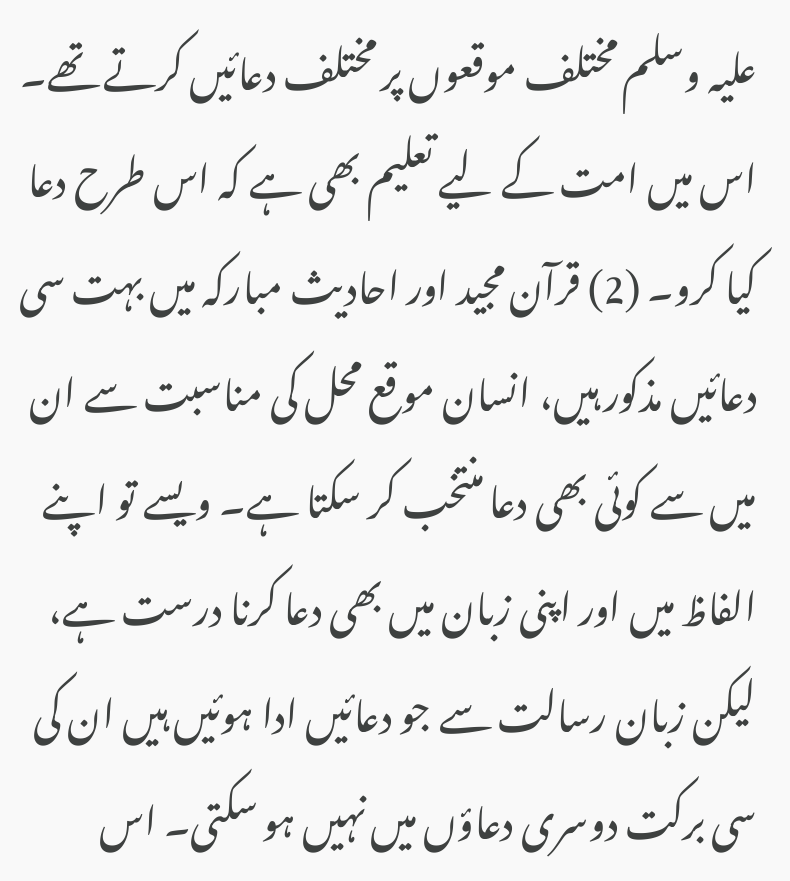علیہ وسلم مختلف موقعوں پر مختلف دعائیں کرتے تھے۔ اس میں امت کے لیے تعلیم بھی ہے کہ اس طرح دعا کیا کرو۔ (2) قرآن مجید اور احادیث مبارکہ میں بہت سی دعائیں مذکور ہیں، انسان موقع محل کی مناسبت سے ان میں سے کوئی بھی دعا منتخب کر سکتا ہے۔ ویسے تو اپنے الفاظ میں اور اپنی زبان میں بھی دعا کرنا درست ہے، لیکن زبان رسالت سے جو دعائیں ادا ہوئیں ہیں ان کی سی برکت دوسری دعاؤں میں نہیں ہو سکتی۔ اس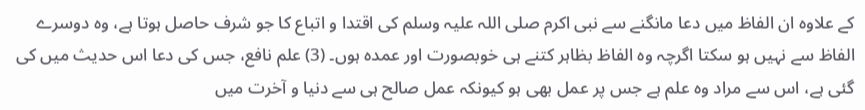کے علاوہ ان الفاظ میں دعا مانگنے سے نبی اکرم صلی اللہ علیہ وسلم کی اقتدا و اتباع کا جو شرف حاصل ہوتا ہے، وہ دوسرے الفاظ سے نہیں ہو سکتا اگرچہ وہ الفاظ بظاہر کتنے ہی خوبصورت اور عمدہ ہوں۔ (3) علم نافع، جس کی دعا اس حدیث میں کی گئی ہے، اس سے مراد وہ علم ہے جس پر عمل بھی ہو کیونکہ عمل صالح ہی سے دنیا و آخرت میں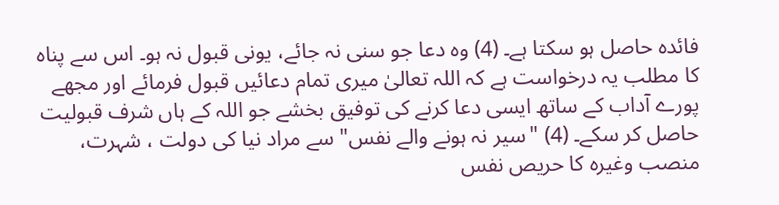فائدہ حاصل ہو سکتا ہے۔ (4) وہ دعا جو سنی نہ جائے، یونی قبول نہ ہو۔ اس سے پناہ کا مطلب یہ درخواست ہے کہ اللہ تعالیٰ میری تمام دعائیں قبول فرمائے اور مجھے پورے آداب کے ساتھ ایسی دعا کرنے کی توفیق بخشے جو اللہ کے ہاں شرف قبولیت حاصل کر سکے۔ (4) "سیر نہ ہونے والے نفس" سے مراد نیا کی دولت ، شہرت، منصب وغیرہ کا حریص نفس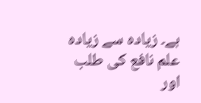ہے۔ زیادہ سے زیادہ علم نافع کی طلب اور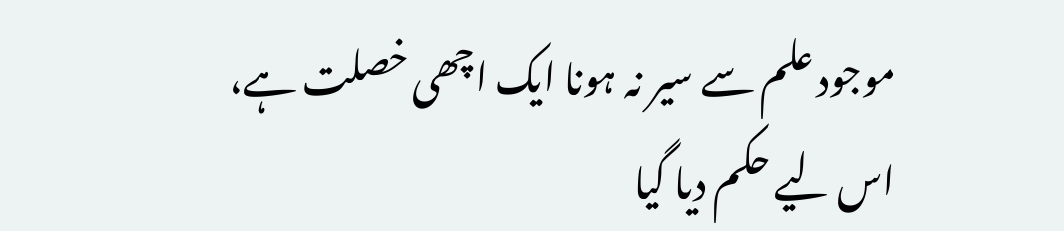موجود علم سے سیر نہ ہونا ایک اچھی خصلت ہے، اس لیے حکم دیا گیا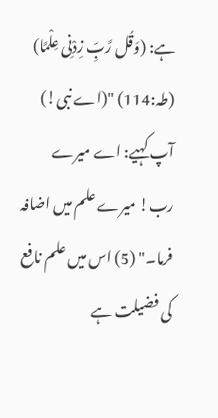ہے: (وَقُل رَّبِّ زِدْنِى عِلْمًا) (طہ:114) "(اے نبی!) آپ کہیے: اے میرے رب! میرے علم میں اضافہ فرما۔" (5) اس میں علم نافع کی فضیلت ہے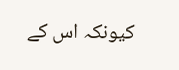کیونکہ اس کے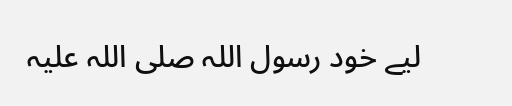لیے خود رسول اللہ صلی اللہ علیہ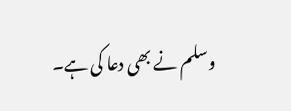وسلم نے بھی دعا کی ہے۔